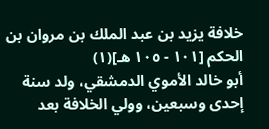خلافة يزيد بن عبد الملك بن مروان بن الحكم [١٠١ - ١٠٥ هـ](١)
أبو خالد الأموي الدمشقي، ولد سنة إحدى وسبعين، وولي الخلافة بعد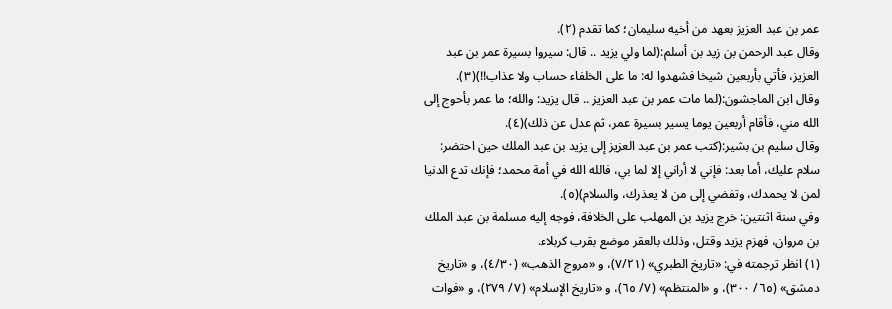عمر بن عبد العزيز بعهد من أخيه سليمان؛ كما تقدم (٢).
وقال عبد الرحمن بن زيد بن أسلم:(لما ولي يزيد .. قال: سيروا بسيرة عمر بن عبد العزيز، فأتي بأربعين شيخا فشهدوا له: ما على الخلفاء حساب ولا عذاب!!)(٣).
وقال ابن الماجشون:(لما مات عمر بن عبد العزيز .. قال يزيد: والله؛ ما عمر بأحوج إلى الله مني، فأقام أربعين يوما يسير بسيرة عمر، ثم عدل عن ذلك)(٤).
وقال سليم بن بشير:(كتب عمر بن عبد العزيز إلى يزيد بن عبد الملك حين احتضر: سلام عليك، أما بعد: فإني لا أراني إلا لما بي، فالله الله في أمة محمد؛ فإنك تدع الدنيا لمن لا يحمدك، وتفضي إلى من لا يعذرك، والسلام)(٥).
وفي سنة اثنتين: خرج يزيد بن المهلب على الخلافة، فوجه إليه مسلمة بن عبد الملك بن مروان، فهزم يزيد وقتل، وذلك بالعقر موضع بقرب كربلاء.
(١) انظر ترجمته في: «تاريخ الطبري» (٧/٢١)، و «مروج الذهب» (٤/٣٠)، و «تاريخ دمشق» (٦٥/ ٣٠٠)، و «المنتظم» (٧/ ٦٥)، و «تاريخ الإسلام» (٧/ ٢٧٩)، و «فوات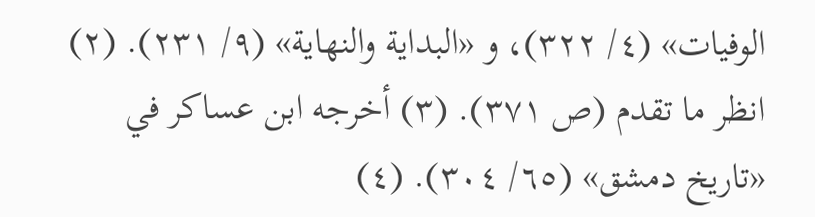الوفيات» (٤/ ٣٢٢)، و «البداية والنهاية» (٩/ ٢٣١). (٢) انظر ما تقدم (ص ٣٧١). (٣) أخرجه ابن عساكر في «تاريخ دمشق» (٦٥/ ٣٠٤). (٤)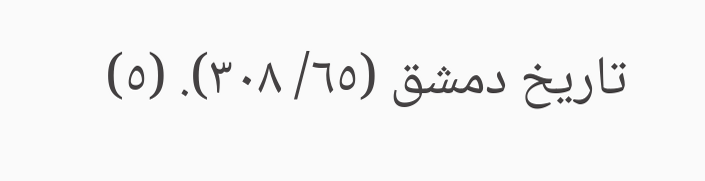تاريخ دمشق (٦٥/ ٣٠٨). (٥)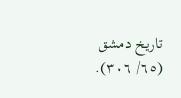تاريخ دمشق (٦٥/ ٣٠٦).